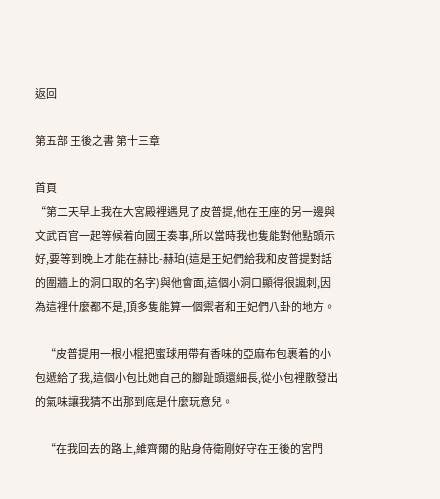返回

第五部 王後之書 第十三章

首頁
“第二天早上我在大宮殿裡遇見了皮普提,他在王座的另一邊與文武百官一起等候着向國王奏事,所以當時我也隻能對他點頭示好,要等到晚上才能在赫比-赫珀(這是王妃們給我和皮普提對話的圍牆上的洞口取的名字)與他會面,這個小洞口顯得很諷刺,因為這裡什麼都不是,頂多隻能算一個禦者和王妃們八卦的地方。

     “皮普提用一根小棍把蜜球用帶有香味的亞麻布包裹着的小包遞給了我,這個小包比她自己的腳趾頭還細長,從小包裡散發出的氣味讓我猜不出那到底是什麼玩意兒。

     “在我回去的路上,維齊爾的貼身侍衛剛好守在王後的宮門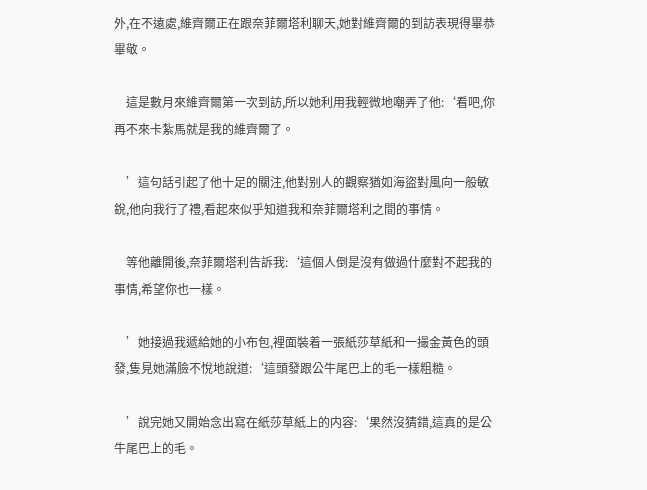外,在不遠處,維齊爾正在跟奈菲爾塔利聊天,她對維齊爾的到訪表現得畢恭畢敬。

    這是數月來維齊爾第一次到訪,所以她利用我輕微地嘲弄了他:‘看吧,你再不來卡紮馬就是我的維齊爾了。

    ’這句話引起了他十足的關注,他對别人的觀察猶如海盜對風向一般敏銳,他向我行了禮,看起來似乎知道我和奈菲爾塔利之間的事情。

    等他離開後,奈菲爾塔利告訴我:‘這個人倒是沒有做過什麼對不起我的事情,希望你也一樣。

    ’她接過我遞給她的小布包,裡面裝着一張紙莎草紙和一撮金黃色的頭發,隻見她滿臉不悅地說道:‘這頭發跟公牛尾巴上的毛一樣粗糙。

    ’說完她又開始念出寫在紙莎草紙上的内容:‘果然沒猜錯,這真的是公牛尾巴上的毛。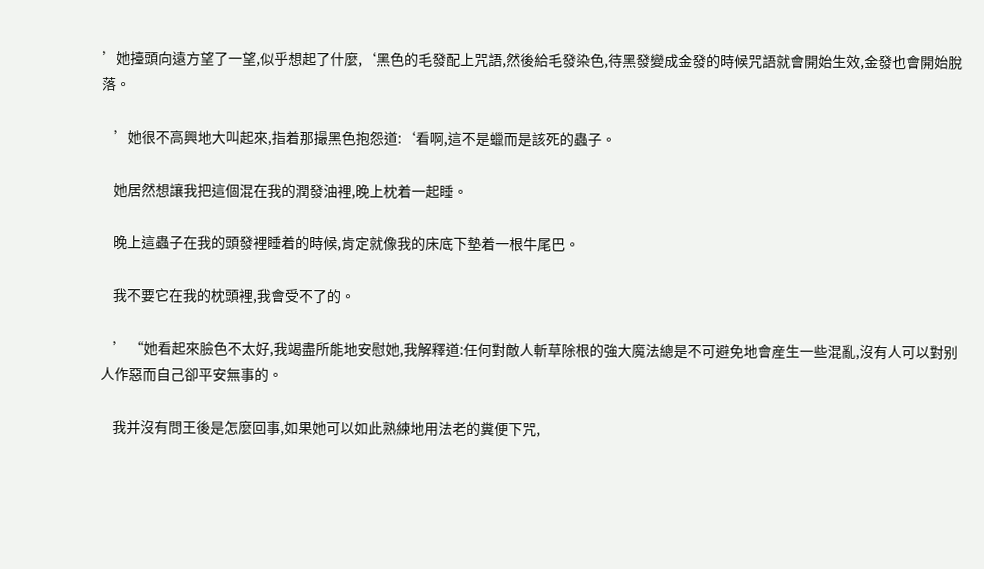’她擡頭向遠方望了一望,似乎想起了什麼,‘黑色的毛發配上咒語,然後給毛發染色,待黑發變成金發的時候咒語就會開始生效,金發也會開始脫落。

    ’她很不高興地大叫起來,指着那撮黑色抱怨道:‘看啊,這不是蠟而是該死的蟲子。

    她居然想讓我把這個混在我的潤發油裡,晚上枕着一起睡。

    晚上這蟲子在我的頭發裡睡着的時候,肯定就像我的床底下墊着一根牛尾巴。

    我不要它在我的枕頭裡,我會受不了的。

    ’ “她看起來臉色不太好,我竭盡所能地安慰她,我解釋道:任何對敵人斬草除根的強大魔法總是不可避免地會産生一些混亂,沒有人可以對别人作惡而自己卻平安無事的。

    我并沒有問王後是怎麼回事,如果她可以如此熟練地用法老的糞便下咒,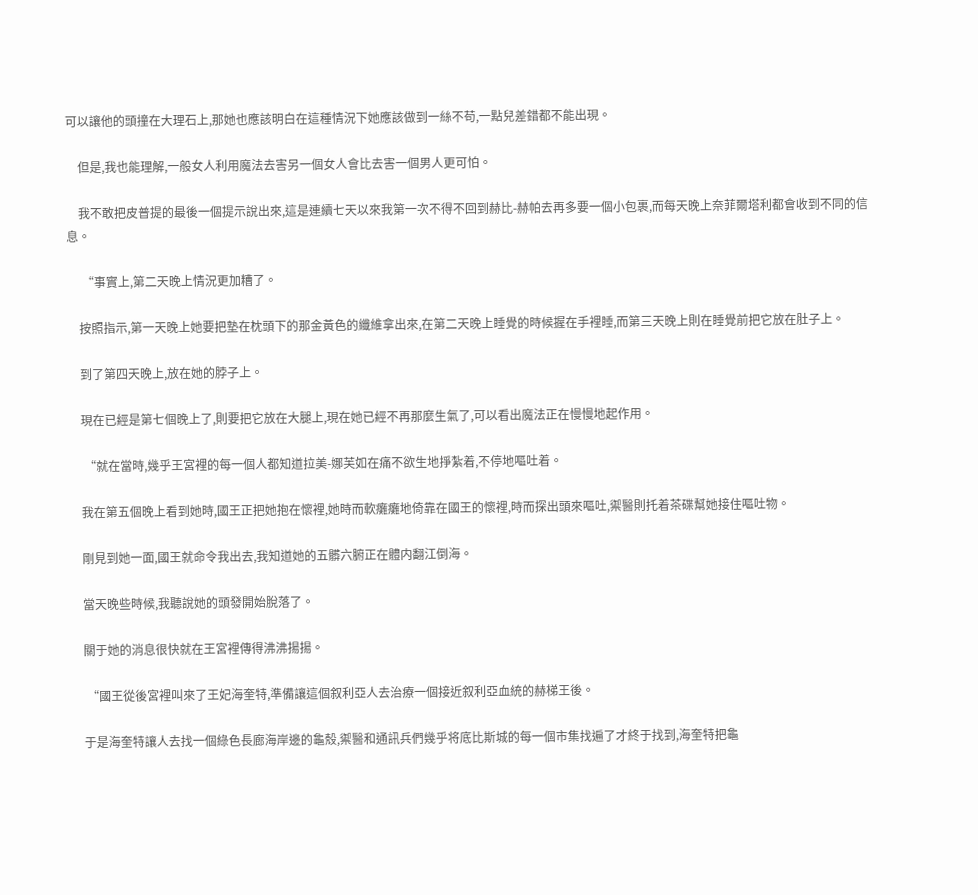可以讓他的頭撞在大理石上,那她也應該明白在這種情況下她應該做到一絲不苟,一點兒差錯都不能出現。

    但是,我也能理解,一般女人利用魔法去害另一個女人會比去害一個男人更可怕。

    我不敢把皮普提的最後一個提示說出來,這是連續七天以來我第一次不得不回到赫比-赫帕去再多要一個小包裹,而每天晚上奈菲爾塔利都會收到不同的信息。

     “事實上,第二天晚上情況更加糟了。

    按照指示,第一天晚上她要把墊在枕頭下的那金黃色的纖維拿出來,在第二天晚上睡覺的時候握在手裡睡,而第三天晚上則在睡覺前把它放在肚子上。

    到了第四天晚上,放在她的脖子上。

    現在已經是第七個晚上了,則要把它放在大腿上,現在她已經不再那麼生氣了,可以看出魔法正在慢慢地起作用。

     “就在當時,幾乎王宮裡的每一個人都知道拉美-娜芙如在痛不欲生地掙紮着,不停地嘔吐着。

    我在第五個晚上看到她時,國王正把她抱在懷裡,她時而軟癱癱地倚靠在國王的懷裡,時而探出頭來嘔吐,禦醫則托着茶碟幫她接住嘔吐物。

    剛見到她一面,國王就命令我出去,我知道她的五髒六腑正在體内翻江倒海。

    當天晚些時候,我聽說她的頭發開始脫落了。

    關于她的消息很快就在王宮裡傳得沸沸揚揚。

     “國王從後宮裡叫來了王妃海奎特,準備讓這個叙利亞人去治療一個接近叙利亞血統的赫梯王後。

    于是海奎特讓人去找一個綠色長廊海岸邊的龜殼,禦醫和通訊兵們幾乎将底比斯城的每一個市集找遍了才終于找到,海奎特把龜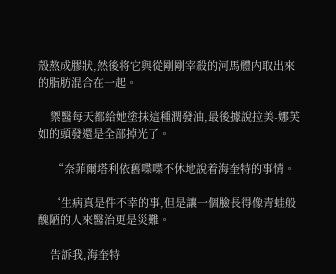殼熬成膠狀,然後将它與從剛剛宰殺的河馬體内取出來的脂肪混合在一起。

    禦醫每天都給她塗抹這種潤發油,最後據說拉美-娜芙如的頭發還是全部掉光了。

     “奈菲爾塔利依舊喋喋不休地說着海奎特的事情。

    ‘生病真是件不幸的事,但是讓一個臉長得像青蛙般醜陋的人來醫治更是災難。

    告訴我,海奎特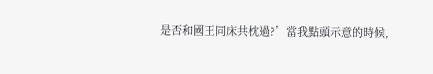是否和國王同床共枕過?’當我點頭示意的時候,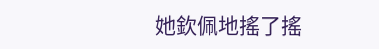她欽佩地搖了搖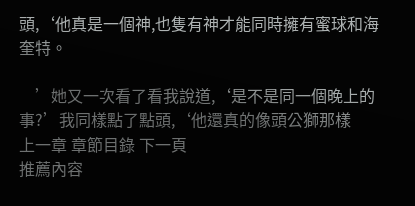頭,‘他真是一個神,也隻有神才能同時擁有蜜球和海奎特。

    ’她又一次看了看我說道,‘是不是同一個晚上的事?’我同樣點了點頭,‘他還真的像頭公獅那樣
上一章 章節目錄 下一頁
推薦內容